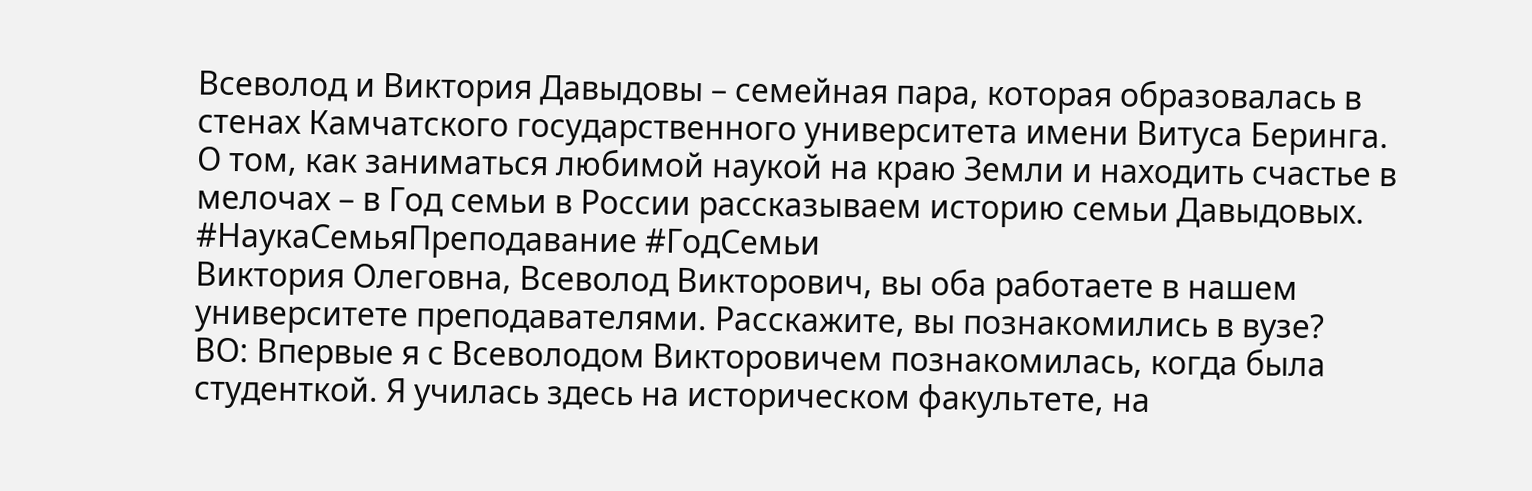Всеволод и Виктория Давыдовы – семейная пара, которая образовалась в стенах Камчатского государственного университета имени Витуса Беринга.
О том, как заниматься любимой наукой на краю Земли и находить счастье в мелочах – в Год семьи в России рассказываем историю семьи Давыдовых.
#НаукаСемьяПреподавание #ГодСемьи
Виктория Олеговна, Всеволод Викторович, вы оба работаете в нашем университете преподавателями. Расскажите, вы познакомились в вузе?
ВО: Впервые я с Всеволодом Викторовичем познакомилась, когда была студенткой. Я училась здесь на историческом факультете, на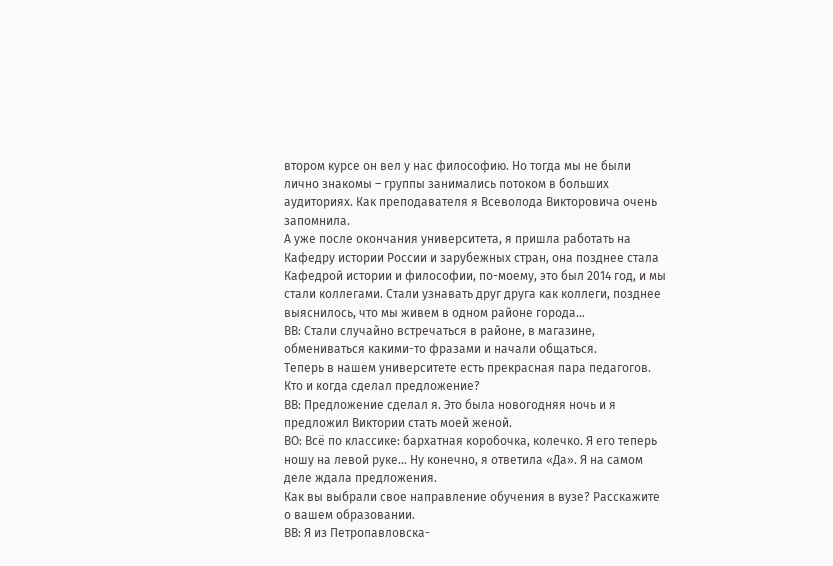втором курсе он вел у нас философию. Но тогда мы не были лично знакомы – группы занимались потоком в больших аудиториях. Как преподавателя я Всеволода Викторовича очень запомнила.
А уже после окончания университета, я пришла работать на Кафедру истории России и зарубежных стран, она позднее стала Кафедрой истории и философии, по-моему, это был 2014 год, и мы стали коллегами. Стали узнавать друг друга как коллеги, позднее выяснилось, что мы живем в одном районе города…
ВВ: Стали случайно встречаться в районе, в магазине, обмениваться какими-то фразами и начали общаться.
Теперь в нашем университете есть прекрасная пара педагогов. Кто и когда сделал предложение?
ВВ: Предложение сделал я. Это была новогодняя ночь и я предложил Виктории стать моей женой.
ВО: Всё по классике: бархатная коробочка, колечко. Я его теперь ношу на левой руке… Ну конечно, я ответила «Да». Я на самом деле ждала предложения.
Как вы выбрали свое направление обучения в вузе? Расскажите о вашем образовании.
ВВ: Я из Петропавловска-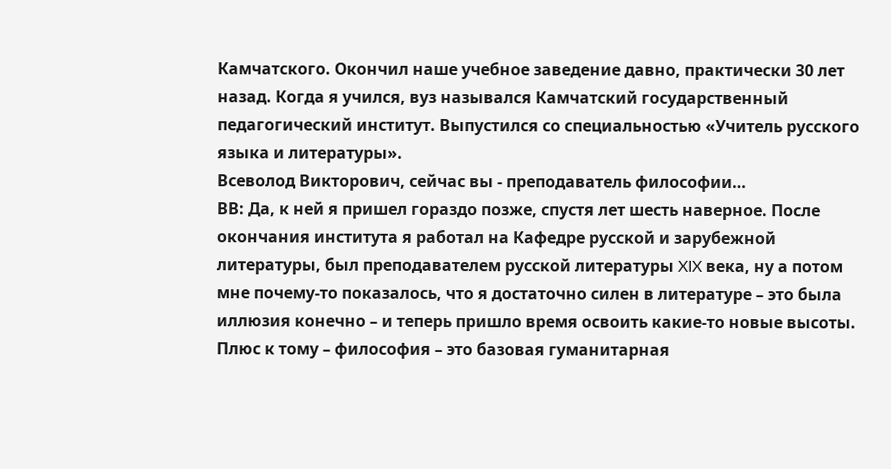Камчатского. Окончил наше учебное заведение давно, практически 30 лет назад. Когда я учился, вуз назывался Камчатский государственный педагогический институт. Выпустился со специальностью «Учитель русского языка и литературы».
Всеволод Викторович, сейчас вы - преподаватель философии…
ВВ: Да, к ней я пришел гораздо позже, спустя лет шесть наверное. После окончания института я работал на Кафедре русской и зарубежной литературы, был преподавателем русской литературы XIX века, ну а потом мне почему-то показалось, что я достаточно силен в литературе – это была иллюзия конечно – и теперь пришло время освоить какие-то новые высоты. Плюс к тому – философия – это базовая гуманитарная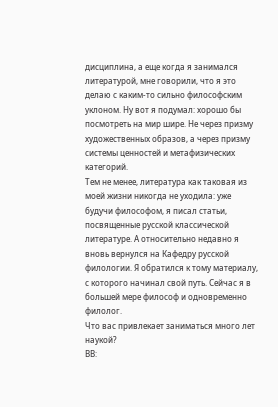дисциплина, а еще когда я занимался литературой, мне говорили, что я это делаю с каким-то сильно философским уклоном. Ну вот я подумал: хорошо бы посмотреть на мир шире. Не через призму художественных образов, а через призму системы ценностей и метафизических категорий.
Тем не менее, литература как таковая из моей жизни никогда не уходила: уже будучи философом, я писал статьи, посвященные русской классической литературе. А относительно недавно я вновь вернулся на Кафедру русской филологии. Я обратился к тому материалу, с которого начинал свой путь. Сейчас я в большей мере философ и одновременно филолог.
Что вас привлекает заниматься много лет наукой?
ВВ: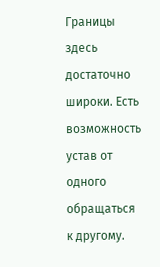Границы здесь достаточно широки. Есть возможность устав от одного обращаться к другому.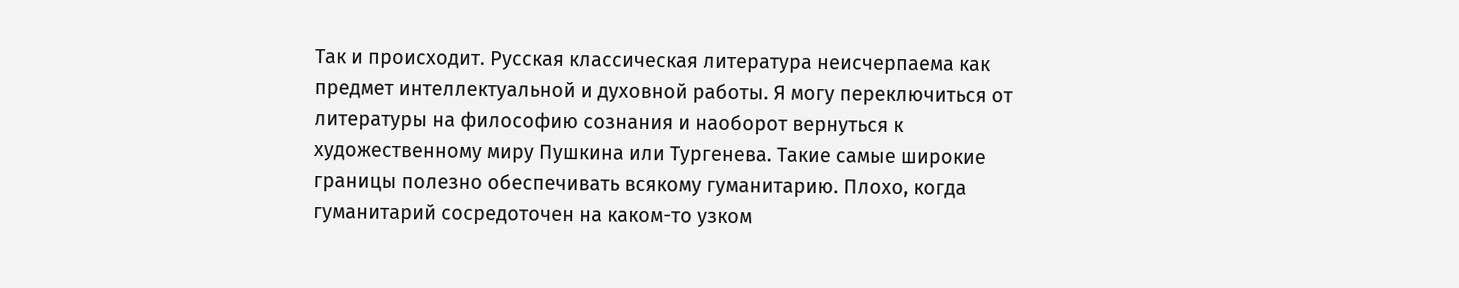Так и происходит. Русская классическая литература неисчерпаема как предмет интеллектуальной и духовной работы. Я могу переключиться от литературы на философию сознания и наоборот вернуться к художественному миру Пушкина или Тургенева. Такие самые широкие границы полезно обеспечивать всякому гуманитарию. Плохо, когда гуманитарий сосредоточен на каком-то узком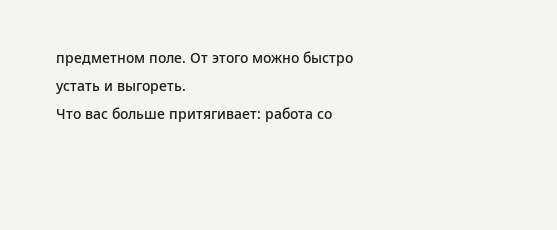предметном поле. От этого можно быстро устать и выгореть.
Что вас больше притягивает: работа со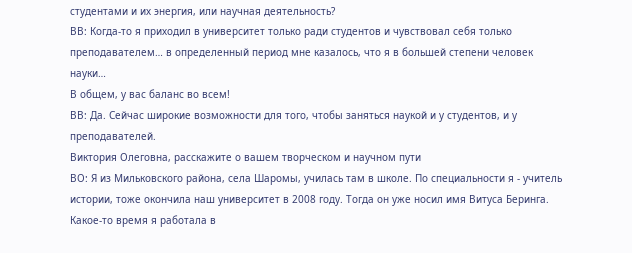студентами и их энергия, или научная деятельность?
ВВ: Когда-то я приходил в университет только ради студентов и чувствовал себя только преподавателем… в определенный период мне казалось, что я в большей степени человек науки…
В общем, у вас баланс во всем!
ВВ: Да. Сейчас широкие возможности для того, чтобы заняться наукой и у студентов, и у преподавателей.
Виктория Олеговна, расскажите о вашем творческом и научном пути
ВО: Я из Мильковского района, села Шаромы, училась там в школе. По специальности я - учитель истории, тоже окончила наш университет в 2008 году. Тогда он уже носил имя Витуса Беринга. Какое-то время я работала в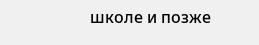школе и позже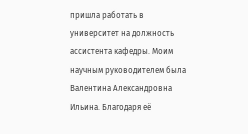пришла работать в университет на должность ассистента кафедры. Моим научным руководителем была Валентина Александровна Ильина. Благодаря её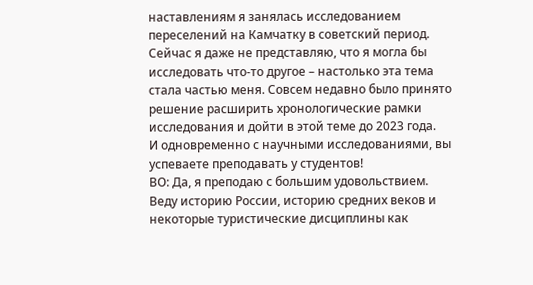наставлениям я занялась исследованием переселений на Камчатку в советский период. Сейчас я даже не представляю, что я могла бы исследовать что-то другое – настолько эта тема стала частью меня. Совсем недавно было принято решение расширить хронологические рамки исследования и дойти в этой теме до 2023 года.
И одновременно с научными исследованиями, вы успеваете преподавать у студентов!
ВО: Да, я преподаю с большим удовольствием. Веду историю России, историю средних веков и некоторые туристические дисциплины как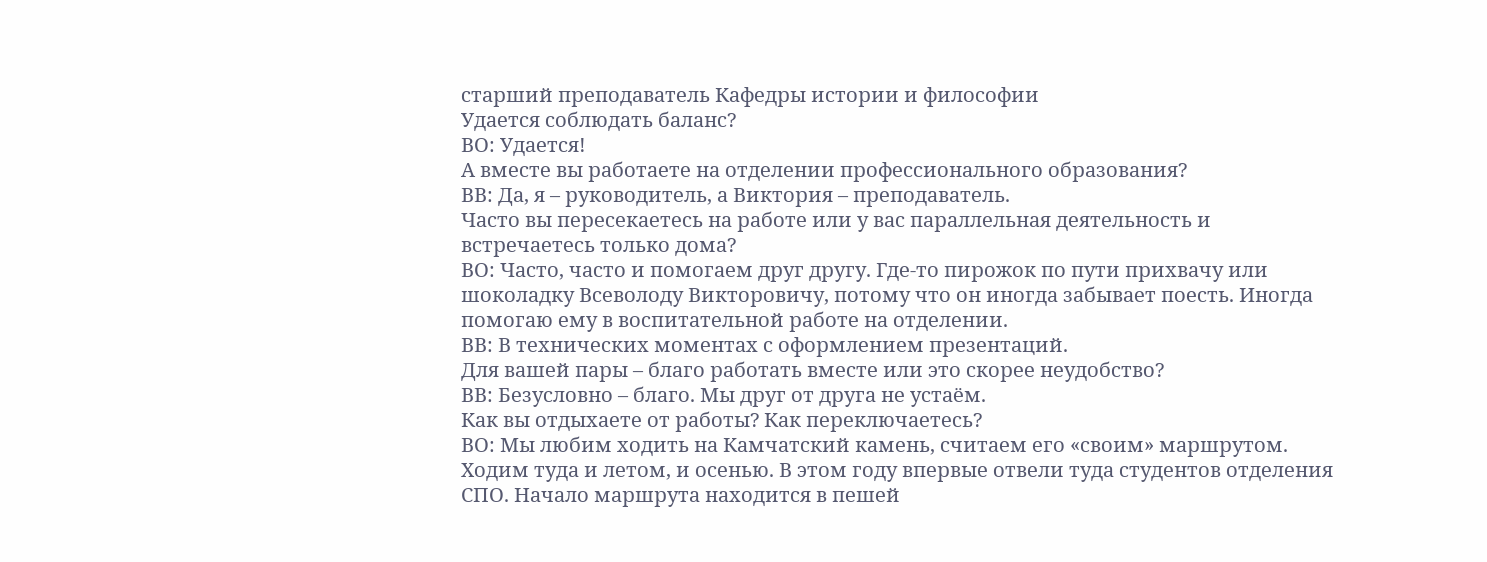старший преподаватель Кафедры истории и философии
Удается соблюдать баланс?
ВО: Удается!
А вместе вы работаете на отделении профессионального образования?
ВВ: Да, я – руководитель, а Виктория – преподаватель.
Часто вы пересекаетесь на работе или у вас параллельная деятельность и встречаетесь только дома?
ВО: Часто, часто и помогаем друг другу. Где-то пирожок по пути прихвачу или шоколадку Всеволоду Викторовичу, потому что он иногда забывает поесть. Иногда помогаю ему в воспитательной работе на отделении.
ВВ: В технических моментах с оформлением презентаций.
Для вашей пары – благо работать вместе или это скорее неудобство?
ВВ: Безусловно – благо. Мы друг от друга не устаём.
Как вы отдыхаете от работы? Как переключаетесь?
ВО: Мы любим ходить на Камчатский камень, считаем его «своим» маршрутом. Ходим туда и летом, и осенью. В этом году впервые отвели туда студентов отделения СПО. Начало маршрута находится в пешей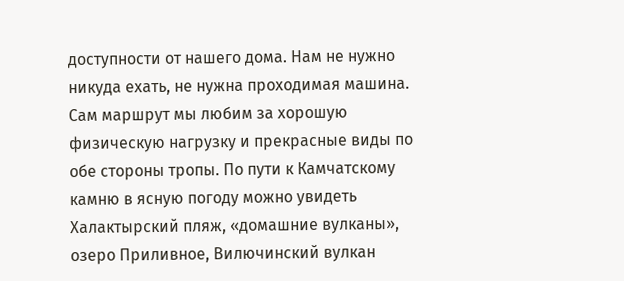доступности от нашего дома. Нам не нужно никуда ехать, не нужна проходимая машина. Сам маршрут мы любим за хорошую физическую нагрузку и прекрасные виды по обе стороны тропы. По пути к Камчатскому камню в ясную погоду можно увидеть Халактырский пляж, «домашние вулканы», озеро Приливное, Вилючинский вулкан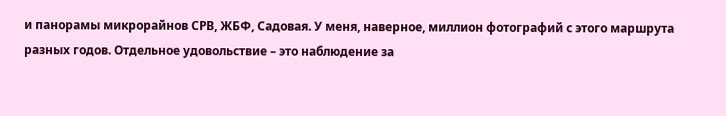и панорамы микрорайнов СРВ, ЖБФ, Садовая. У меня, наверное, миллион фотографий с этого маршрута разных годов. Отдельное удовольствие – это наблюдение за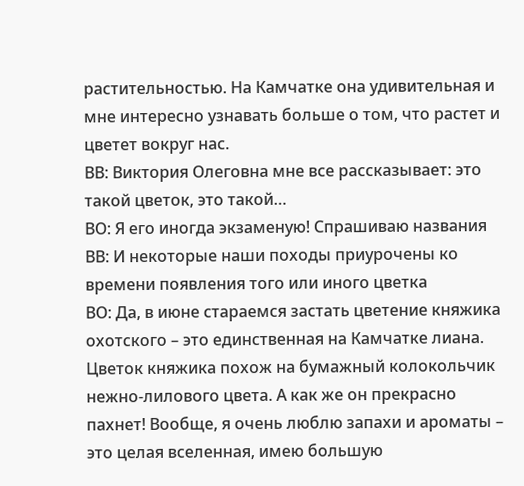растительностью. На Камчатке она удивительная и мне интересно узнавать больше о том, что растет и цветет вокруг нас.
ВВ: Виктория Олеговна мне все рассказывает: это такой цветок, это такой…
ВО: Я его иногда экзаменую! Спрашиваю названия
ВВ: И некоторые наши походы приурочены ко времени появления того или иного цветка
ВО: Да, в июне стараемся застать цветение княжика охотского – это единственная на Камчатке лиана. Цветок княжика похож на бумажный колокольчик нежно-лилового цвета. А как же он прекрасно пахнет! Вообще, я очень люблю запахи и ароматы – это целая вселенная, имею большую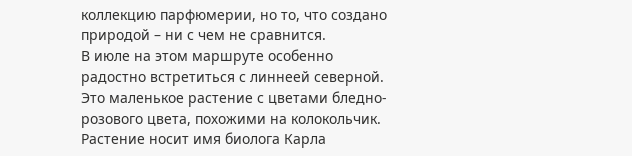коллекцию парфюмерии, но то, что создано природой – ни с чем не сравнится.
В июле на этом маршруте особенно радостно встретиться с линнеей северной. Это маленькое растение с цветами бледно-розового цвета, похожими на колокольчик. Растение носит имя биолога Карла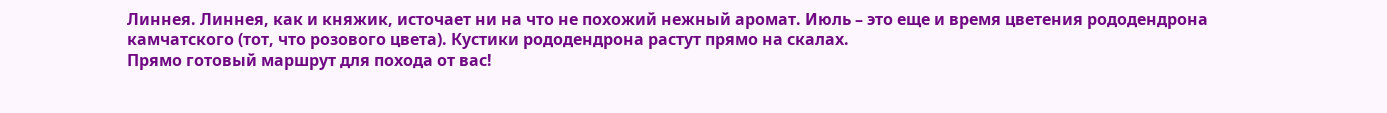Линнея. Линнея, как и княжик, источает ни на что не похожий нежный аромат. Июль – это еще и время цветения рододендрона камчатского (тот, что розового цвета). Кустики рододендрона растут прямо на скалах.
Прямо готовый маршрут для похода от вас!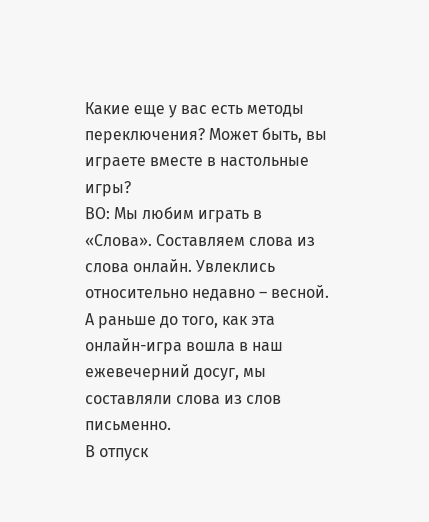Какие еще у вас есть методы переключения? Может быть, вы играете вместе в настольные игры?
ВО: Мы любим играть в «Слова». Составляем слова из слова онлайн. Увлеклись относительно недавно – весной. А раньше до того, как эта онлайн-игра вошла в наш ежевечерний досуг, мы составляли слова из слов письменно.
В отпуск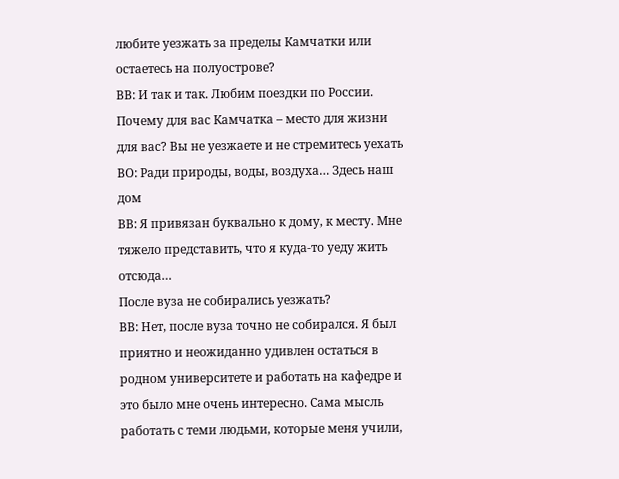любите уезжать за пределы Камчатки или остаетесь на полуострове?
ВВ: И так и так. Любим поездки по России.
Почему для вас Камчатка – место для жизни для вас? Вы не уезжаете и не стремитесь уехать
ВО: Ради природы, воды, воздуха… Здесь наш дом
ВВ: Я привязан буквально к дому, к месту. Мне тяжело представить, что я куда-то уеду жить отсюда…
После вуза не собирались уезжать?
ВВ: Нет, после вуза точно не собирался. Я был приятно и неожиданно удивлен остаться в родном университете и работать на кафедре и это было мне очень интересно. Сама мысль работать с теми людьми, которые меня учили,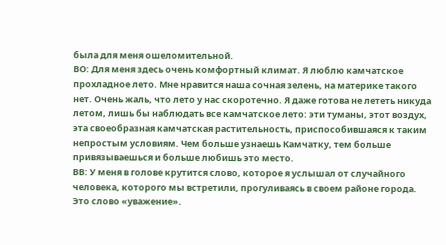была для меня ошеломительной.
ВО: Для меня здесь очень комфортный климат. Я люблю камчатское прохладное лето. Мне нравится наша сочная зелень, на материке такого нет. Очень жаль, что лето у нас скоротечно. Я даже готова не лететь никуда летом, лишь бы наблюдать все камчатское лето: эти туманы, этот воздух, эта своеобразная камчатская растительность, приспособившаяся к таким непростым условиям. Чем больше узнаешь Камчатку, тем больше привязываешься и больше любишь это место.
ВВ: У меня в голове крутится слово, которое я услышал от случайного человека, которого мы встретили, прогуливаясь в своем районе города. Это слово «уважение».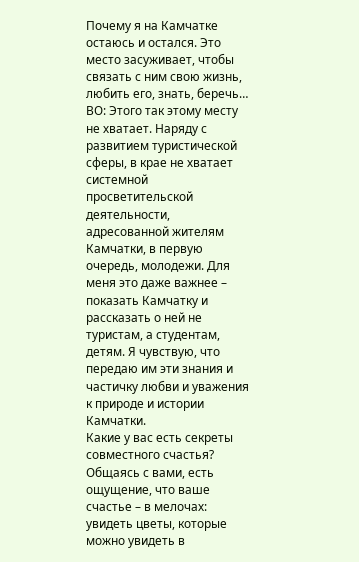Почему я на Камчатке остаюсь и остался. Это место засуживает, чтобы связать с ним свою жизнь, любить его, знать, беречь…
ВО: Этого так этому месту не хватает. Наряду с развитием туристической сферы, в крае не хватает системной просветительской деятельности, адресованной жителям Камчатки, в первую очередь, молодежи. Для меня это даже важнее – показать Камчатку и рассказать о ней не туристам, а студентам, детям. Я чувствую, что передаю им эти знания и частичку любви и уважения к природе и истории Камчатки.
Какие у вас есть секреты совместного счастья? Общаясь с вами, есть ощущение, что ваше счастье – в мелочах: увидеть цветы, которые можно увидеть в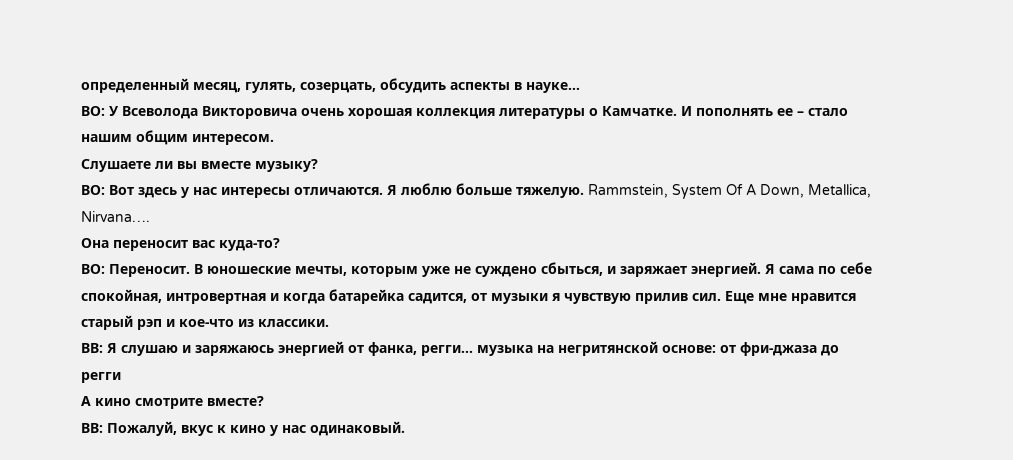определенный месяц, гулять, созерцать, обсудить аспекты в науке…
ВО: У Всеволода Викторовича очень хорошая коллекция литературы о Камчатке. И пополнять ее – стало нашим общим интересом.
Слушаете ли вы вместе музыку?
ВО: Вот здесь у нас интересы отличаются. Я люблю больше тяжелую. Rammstein, System Of A Down, Metallica, Nirvana….
Она переносит вас куда-то?
ВО: Переносит. В юношеские мечты, которым уже не суждено сбыться, и заряжает энергией. Я сама по себе спокойная, интровертная и когда батарейка садится, от музыки я чувствую прилив сил. Еще мне нравится старый рэп и кое-что из классики.
ВВ: Я слушаю и заряжаюсь энергией от фанка, регги... музыка на негритянской основе: от фри-джаза до регги
А кино смотрите вместе?
ВВ: Пожалуй, вкус к кино у нас одинаковый.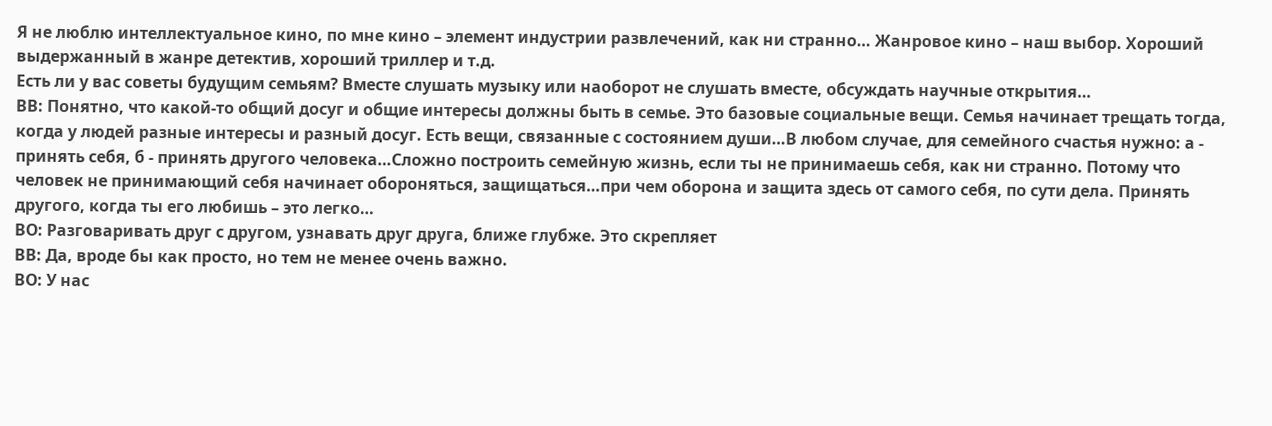Я не люблю интеллектуальное кино, по мне кино – элемент индустрии развлечений, как ни странно… Жанровое кино – наш выбор. Хороший выдержанный в жанре детектив, хороший триллер и т.д.
Есть ли у вас советы будущим семьям? Вместе слушать музыку или наоборот не слушать вместе, обсуждать научные открытия…
ВВ: Понятно, что какой-то общий досуг и общие интересы должны быть в семье. Это базовые социальные вещи. Семья начинает трещать тогда, когда у людей разные интересы и разный досуг. Есть вещи, связанные с состоянием души…В любом случае, для семейного счастья нужно: а - принять себя, б - принять другого человека…Сложно построить семейную жизнь, если ты не принимаешь себя, как ни странно. Потому что человек не принимающий себя начинает обороняться, защищаться…при чем оборона и защита здесь от самого себя, по сути дела. Принять другого, когда ты его любишь – это легко…
ВО: Разговаривать друг с другом, узнавать друг друга, ближе глубже. Это скрепляет
ВВ: Да, вроде бы как просто, но тем не менее очень важно.
ВО: У нас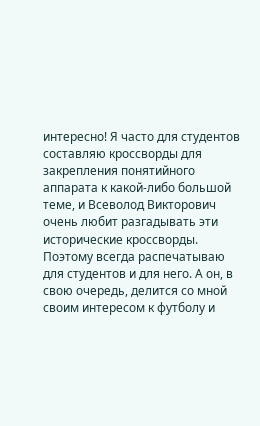интересно! Я часто для студентов составляю кроссворды для закрепления понятийного аппарата к какой-либо большой теме, и Всеволод Викторович очень любит разгадывать эти исторические кроссворды. Поэтому всегда распечатываю для студентов и для него. А он, в свою очередь, делится со мной своим интересом к футболу и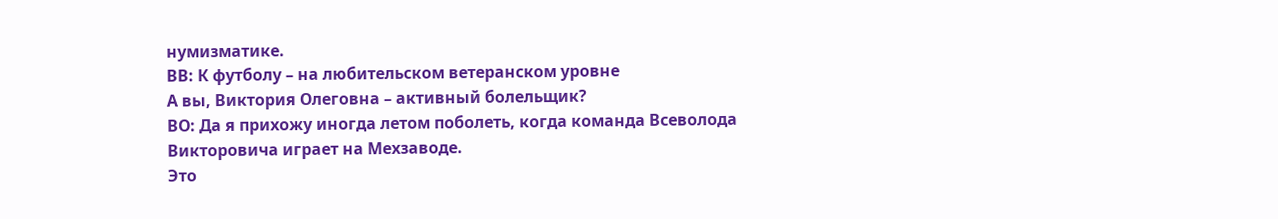нумизматике.
ВВ: К футболу – на любительском ветеранском уровне
А вы, Виктория Олеговна – активный болельщик?
ВО: Да я прихожу иногда летом поболеть, когда команда Всеволода Викторовича играет на Мехзаводе.
Это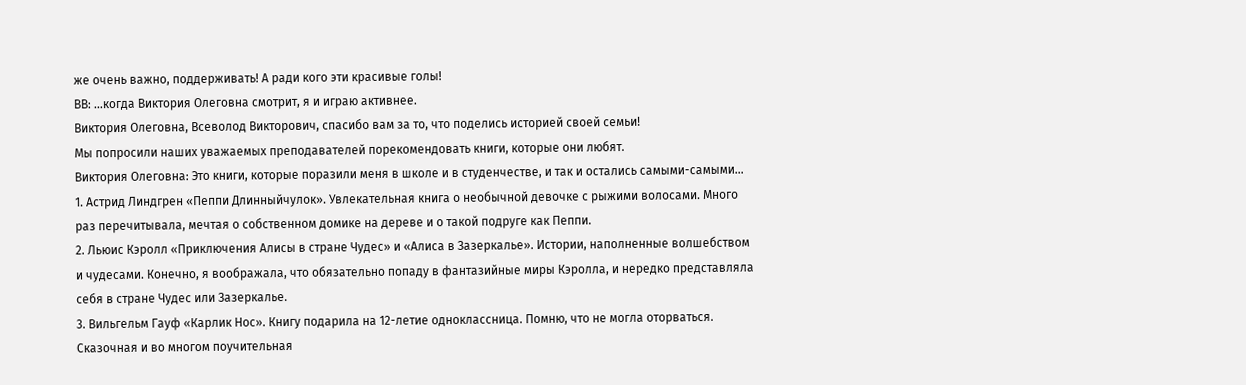же очень важно, поддерживать! А ради кого эти красивые голы!
ВВ: ...когда Виктория Олеговна смотрит, я и играю активнее.
Виктория Олеговна, Всеволод Викторович, спасибо вам за то, что поделись историей своей семьи!
Мы попросили наших уважаемых преподавателей порекомендовать книги, которые они любят.
Виктория Олеговна: Это книги, которые поразили меня в школе и в студенчестве, и так и остались самыми-самыми…
1. Астрид Линдгрен «Пеппи Длинныйчулок». Увлекательная книга о необычной девочке с рыжими волосами. Много раз перечитывала, мечтая о собственном домике на дереве и о такой подруге как Пеппи.
2. Льюис Кэролл «Приключения Алисы в стране Чудес» и «Алиса в Зазеркалье». Истории, наполненные волшебством и чудесами. Конечно, я воображала, что обязательно попаду в фантазийные миры Кэролла, и нередко представляла себя в стране Чудес или Зазеркалье.
3. Вильгельм Гауф «Карлик Нос». Книгу подарила на 12-летие одноклассница. Помню, что не могла оторваться. Сказочная и во многом поучительная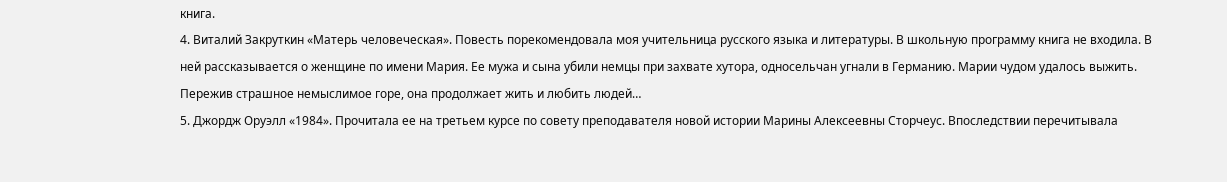книга.
4. Виталий Закруткин «Матерь человеческая». Повесть порекомендовала моя учительница русского языка и литературы. В школьную программу книга не входила. В ней рассказывается о женщине по имени Мария. Ее мужа и сына убили немцы при захвате хутора, односельчан угнали в Германию. Марии чудом удалось выжить. Пережив страшное немыслимое горе, она продолжает жить и любить людей…
5. Джордж Оруэлл «1984». Прочитала ее на третьем курсе по совету преподавателя новой истории Марины Алексеевны Сторчеус. Впоследствии перечитывала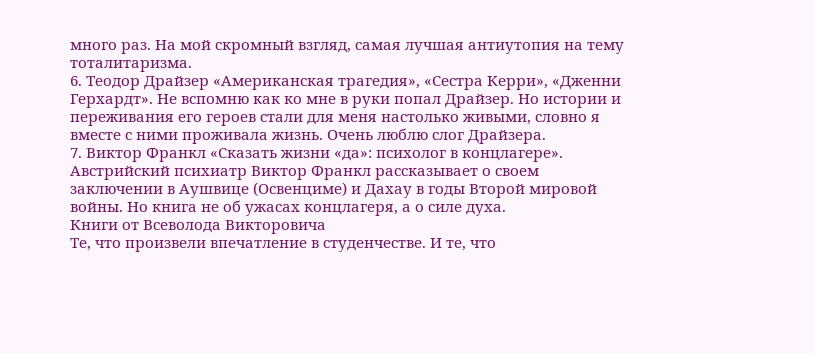много раз. На мой скромный взгляд, самая лучшая антиутопия на тему тоталитаризма.
6. Теодор Драйзер «Американская трагедия», «Сестра Керри», «Дженни Герхардт». Не вспомню как ко мне в руки попал Драйзер. Но истории и переживания его героев стали для меня настолько живыми, словно я вместе с ними проживала жизнь. Очень люблю слог Драйзера.
7. Виктор Франкл «Сказать жизни «да»: психолог в концлагере». Австрийский психиатр Виктор Франкл рассказывает о своем заключении в Аушвице (Освенциме) и Дахау в годы Второй мировой войны. Но книга не об ужасах концлагеря, а о силе духа.
Книги от Всеволода Викторовича
Те, что произвели впечатление в студенчестве. И те, что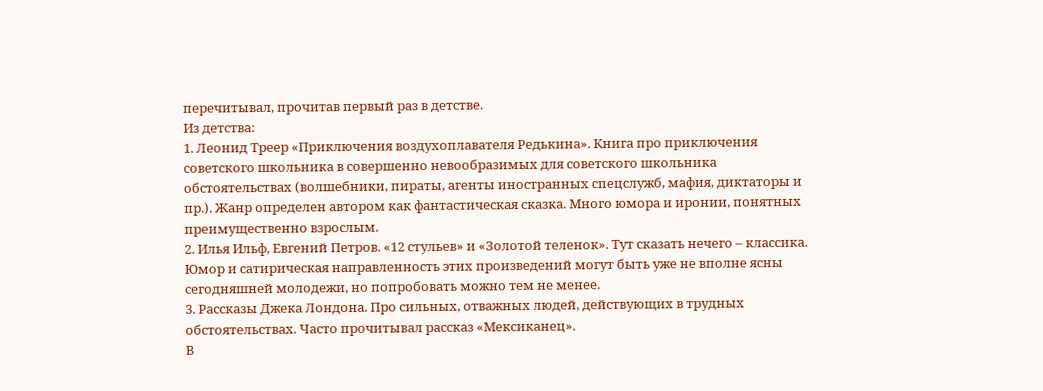перечитывал, прочитав первый раз в детстве.
Из детства:
1. Леонид Треер «Приключения воздухоплавателя Редькина». Книга про приключения советского школьника в совершенно невообразимых для советского школьника обстоятельствах (волшебники, пираты, агенты иностранных спецслужб, мафия, диктаторы и пр.). Жанр определен автором как фантастическая сказка. Много юмора и иронии, понятных преимущественно взрослым.
2. Илья Ильф, Евгений Петров. «12 стульев» и «Золотой теленок». Тут сказать нечего – классика. Юмор и сатирическая направленность этих произведений могут быть уже не вполне ясны сегодняшней молодежи, но попробовать можно тем не менее.
3. Рассказы Джека Лондона. Про сильных, отважных людей, действующих в трудных обстоятельствах. Часто прочитывал рассказ «Мексиканец».
В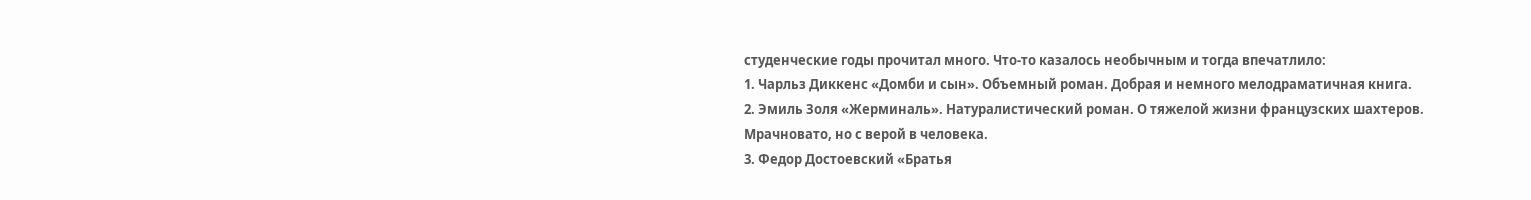студенческие годы прочитал много. Что-то казалось необычным и тогда впечатлило:
1. Чарльз Диккенс «Домби и сын». Объемный роман. Добрая и немного мелодраматичная книга.
2. Эмиль Золя «Жерминаль». Натуралистический роман. О тяжелой жизни французских шахтеров. Мрачновато, но с верой в человека.
3. Федор Достоевский «Братья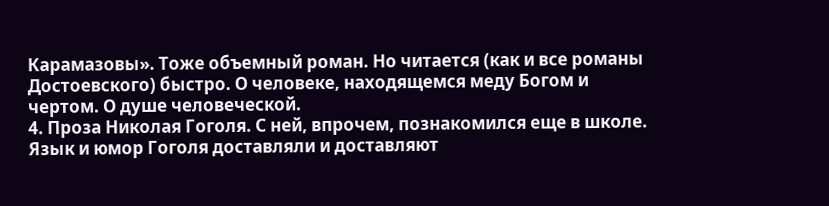Карамазовы». Тоже объемный роман. Но читается (как и все романы Достоевского) быстро. О человеке, находящемся меду Богом и чертом. О душе человеческой.
4. Проза Николая Гоголя. С ней, впрочем, познакомился еще в школе. Язык и юмор Гоголя доставляли и доставляют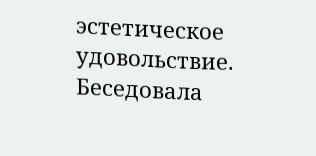эстетическое удовольствие.
Беседовала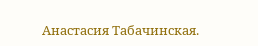Анастасия Табачинская.